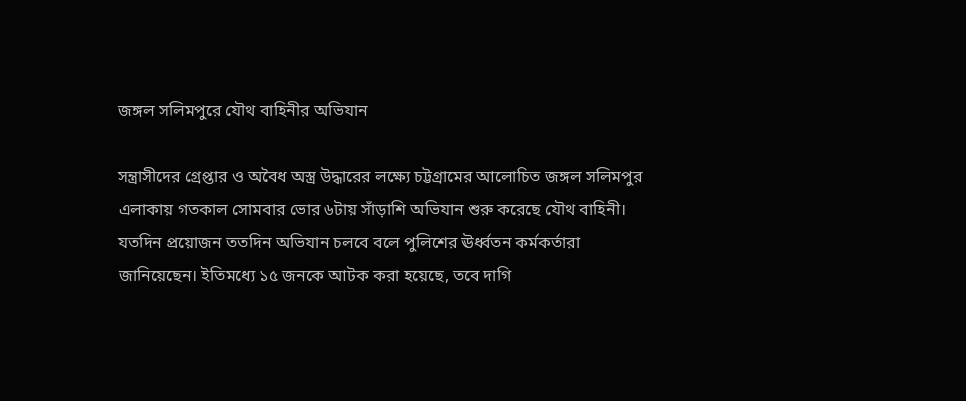জঙ্গল সলিমপুরে যৌথ বাহিনীর অভিযান

সন্ত্রাসীদের গ্রেপ্তার ও অবৈধ অস্ত্র উদ্ধারের লক্ষ্যে চট্টগ্রামের আলোচিত জঙ্গল সলিমপুর এলাকায় গতকাল সোমবার ভোর ৬টায় সাঁড়াশি অভিযান শুরু করেছে যৌথ বাহিনী। যতদিন প্রয়োজন ততদিন অভিযান চলবে বলে পুলিশের ঊর্ধ্বতন কর্মকর্তারা জানিয়েছেন। ইতিমধ্যে ১৫ জনকে আটক করা হয়েছে, তবে দাগি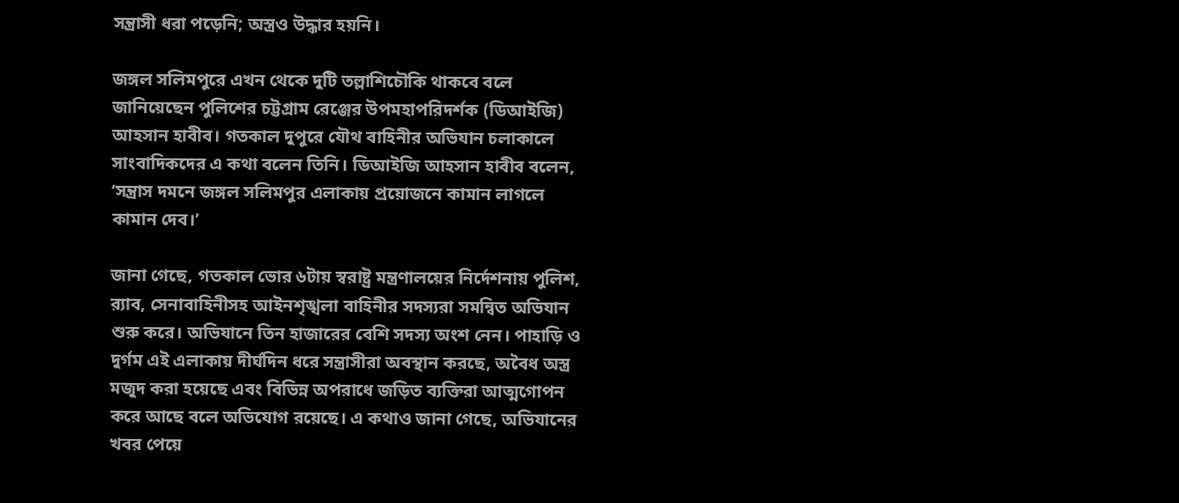সন্ত্রাসী ধরা পড়েনি; অস্ত্রও উদ্ধার হয়নি।

জঙ্গল সলিমপুরে এখন থেকে দুটি তল্লাশিচৌকি থাকবে বলে জানিয়েছেন পুলিশের চট্টগ্রাম রেঞ্জের উপমহাপরিদর্শক (ডিআইজি) আহসান হাবীব। গতকাল দুপুরে যৌথ বাহিনীর অভিযান চলাকালে সাংবাদিকদের এ কথা বলেন তিনি। ডিআইজি আহসান হাবীব বলেন, ‘সন্ত্রাস দমনে জঙ্গল সলিমপুর এলাকায় প্রয়োজনে কামান লাগলে কামান দেব।’

জানা গেছে, গতকাল ভোর ৬টায় স্বরাষ্ট্র মন্ত্রণালয়ের নির্দেশনায় পুলিশ, র‌্যাব, সেনাবাহিনীসহ আইনশৃঙ্খলা বাহিনীর সদস্যরা সমন্বিত অভিযান শুরু করে। অভিযানে তিন হাজারের বেশি সদস্য অংশ নেন। পাহাড়ি ও দুর্গম এই এলাকায় দীর্ঘদিন ধরে সন্ত্রাসীরা অবস্থান করছে, অবৈধ অস্ত্র মজুদ করা হয়েছে এবং বিভিন্ন অপরাধে জড়িত ব্যক্তিরা আত্মগোপন করে আছে বলে অভিযোগ রয়েছে। এ কথাও জানা গেছে, অভিযানের খবর পেয়ে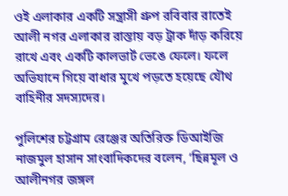ওই এলাকার একটি সন্ত্রাসী গ্রুপ রবিবার রাতেই আলী নগর এলাকার রাস্তায় বড় ট্রাক দাঁড় করিয়ে রাখে এবং একটি কালভার্ট ভেঙে ফেলে। ফলে অভিযানে গিয়ে বাধার মুখে পড়তে হয়েছে যৌথ বাহিনীর সদস্যদের।

পুলিশের চট্টগ্রাম রেঞ্জের অতিরিক্ত ডিআইজি নাজমুল হাসান সাংবাদিকদের বলেন, ‘ছিন্নমূল ও আলীনগর জঙ্গল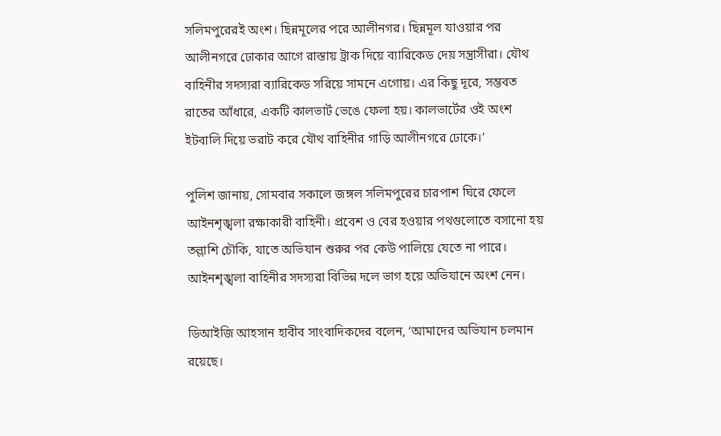সলিমপুরেরই অংশ। ছিন্নমূলের পরে আলীনগর। ছিন্নমূল যাওয়ার পর আলীনগরে ঢোকার আগে রাস্তায় ট্রাক দিয়ে ব্যারিকেড দেয় সন্ত্রাসীরা। যৌথ বাহিনীর সদস্যরা ব্যারিকেড সরিয়ে সামনে এগোয়। এর কিছু দূরে, সম্ভবত রাতের আঁধারে, একটি কালভার্ট ভেঙে ফেলা হয়। কালভার্টের ওই অংশ ইটবালি দিয়ে ভরাট করে যৌথ বাহিনীর গাড়ি আলীনগরে ঢোকে।’

পুলিশ জানায়, সোমবার সকালে জঙ্গল সলিমপুরের চারপাশ ঘিরে ফেলে আইনশৃঙ্খলা রক্ষাকারী বাহিনী। প্রবেশ ও বের হওয়ার পথগুলোতে বসানো হয় তল্লাশি চৌকি, যাতে অভিযান শুরুর পর কেউ পালিয়ে যেতে না পারে। আইনশৃঙ্খলা বাহিনীর সদস্যরা বিভিন্ন দলে ভাগ হয়ে অভিযানে অংশ নেন।

ডিআইজি আহসান হাবীব সাংবাদিকদের বলেন, ‘আমাদের অভিযান চলমান রয়েছে।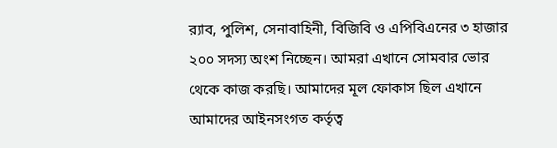র‌্যাব, পুলিশ, সেনাবাহিনী, বিজিবি ও এপিবিএনের ৩ হাজার ২০০ সদস্য অংশ নিচ্ছেন। আমরা এখানে সোমবার ভোর থেকে কাজ করছি। আমাদের মূল ফোকাস ছিল এখানে আমাদের আইনসংগত কর্তৃত্ব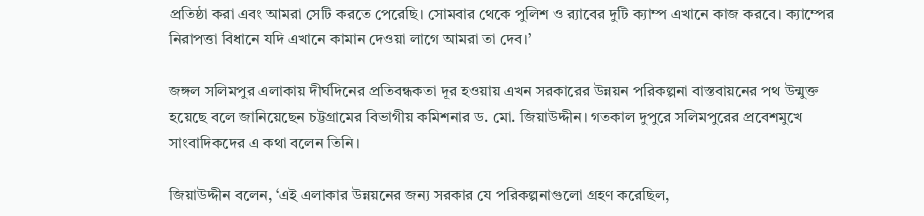প্রতিষ্ঠা করা এবং আমরা সেটি করতে পেরেছি। সোমবার থেকে পুলিশ ও র‌্যাবের দুটি ক্যাম্প এখানে কাজ করবে। ক্যাম্পের নিরাপত্তা বিধানে যদি এখানে কামান দেওয়া লাগে আমরা তা দেব।’

জঙ্গল সলিমপুর এলাকায় দীর্ঘদিনের প্রতিবন্ধকতা দূর হওয়ায় এখন সরকারের উন্নয়ন পরিকল্পনা বাস্তবায়নের পথ উন্মুক্ত হয়েছে বলে জানিয়েছেন চট্টগ্রামের বিভাগীয় কমিশনার ড. মো. জিয়াউদ্দীন। গতকাল দুপুরে সলিমপুরের প্রবেশমুখে সাংবাদিকদের এ কথা বলেন তিনি।

জিয়াউদ্দীন বলেন, ‘এই এলাকার উন্নয়নের জন্য সরকার যে পরিকল্পনাগুলো গ্রহণ করেছিল,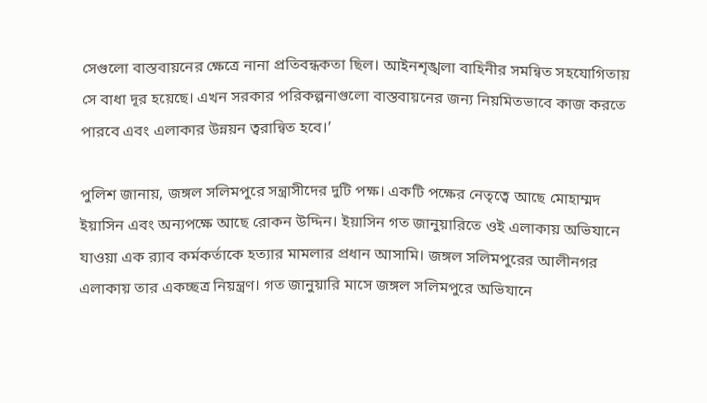সেগুলো বাস্তবায়নের ক্ষেত্রে নানা প্রতিবন্ধকতা ছিল। আইনশৃঙ্খলা বাহিনীর সমন্বিত সহযোগিতায় সে বাধা দূর হয়েছে। এখন সরকার পরিকল্পনাগুলো বাস্তবায়নের জন্য নিয়মিতভাবে কাজ করতে পারবে এবং এলাকার উন্নয়ন ত্বরান্বিত হবে।’

পুলিশ জানায়, জঙ্গল সলিমপুরে সন্ত্রাসীদের দুটি পক্ষ। একটি পক্ষের নেতৃত্বে আছে মোহাম্মদ ইয়াসিন এবং অন্যপক্ষে আছে রোকন উদ্দিন। ইয়াসিন গত জানুয়ারিতে ওই এলাকায় অভিযানে যাওয়া এক র‌্যাব কর্মকর্তাকে হত্যার মামলার প্রধান আসামি। জঙ্গল সলিমপুরের আলীনগর এলাকায় তার একচ্ছত্র নিয়ন্ত্রণ। গত জানুয়ারি মাসে জঙ্গল সলিমপুরে অভিযানে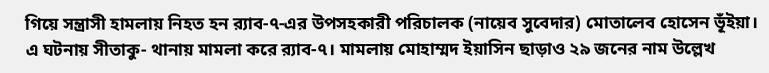গিয়ে সন্ত্রাসী হামলায় নিহত হন র‌্যাব-৭-এর উপসহকারী পরিচালক (নায়েব সুবেদার) মোতালেব হোসেন ভূঁইয়া। এ ঘটনায় সীতাকু- থানায় মামলা করে র‌্যাব-৭। মামলায় মোহাম্মদ ইয়াসিন ছাড়াও ২৯ জনের নাম উল্লেখ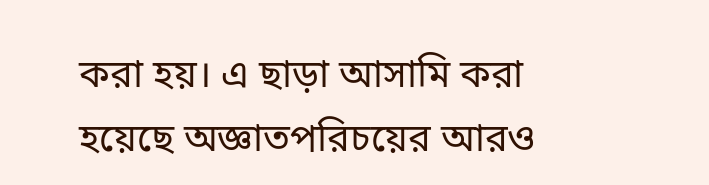করা হয়। এ ছাড়া আসামি করা হয়েছে অজ্ঞাতপরিচয়ের আরও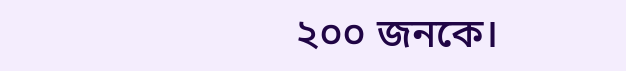২০০ জনকে।